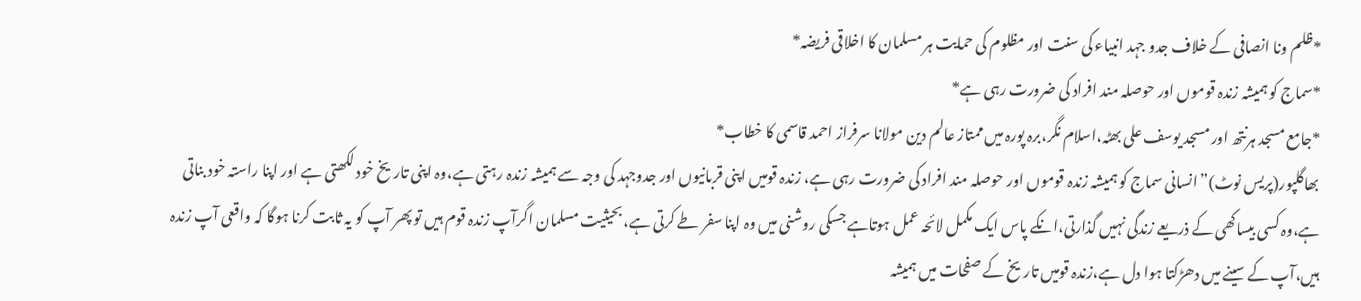*ظلم ونا انصافی کے خلاف جدو جہد انبیاء کی سنت اور مظلوم کی حمایت ہر مسلمان کا اخلاقی فریضہ*
*سماج کو ہمیشہ زندہ قوموں اور حوصلہ مند افراد کی ضرورت رہی ہے*
*جامع مسجد ہرنتھ اور مسجد یوسف علی بھٹہ،اسلام نگر،برہ پورہ میں ممتاز عالم دین مولانا سرفراز احمد قاسمی کا خطاب*
بھاگلپور(پریس نوٹ)”انسانی سماج کو ہمیشہ زندہ قوموں اور حوصلہ مند افراد کی ضرورت رہی ہے، زندہ قومیں اپنی قربانیوں اور جدوجہد کی وجہ سے ہمیشہ زندہ رہتی ہے،وہ اپنی تاریخ خود لکھتی ہے اور اپنا راستہ خود بناتی ہے،وہ کسی بیساکھی کے ذریعے زندگی نہیں گذارتی،انکے پاس ایک مکمل لائحہ عمل ہوتاہے جسکی روشنی میں وہ اپنا سفر طے کرتی ہے، بحیثیت مسلمان اگرآپ زندہ قوم ہیں تو پھر آپ کو یہ ثابت کرنا ہوگا کہ واقعی آپ زندہ ہیں،آپ کے سینے میں دھڑکتا ہوا دل ہے،زندہ قومیں تاریخ کے صفحات میں ہمیشہ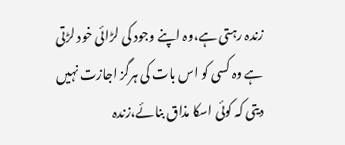زندہ رہتی ہے،وہ اپنے وجود کی لڑائی خود لڑتی ہے وہ کسی کو اس بات کی ہرگز اجازت نہیں دیتی کہ کوئی اسکا مذاق بنائے،زندہ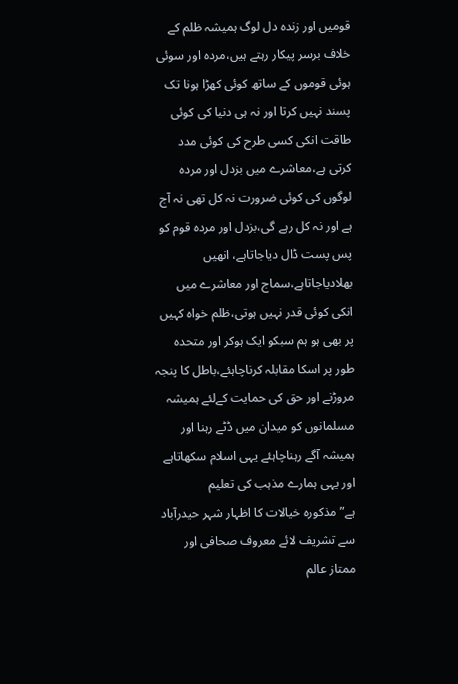قومیں اور زندہ دل لوگ ہمیشہ ظلم کے خلاف برسر پیکار رہتے ہیں،مردہ اور سوئی ہوئی قوموں کے ساتھ کوئی کھڑا ہونا تک پسند نہیں کرتا اور نہ ہی دنیا کی کوئی طاقت انکی کسی طرح کی کوئی مدد کرتی ہے،معاشرے میں بزدل اور مردہ لوگوں کی کوئی ضرورت نہ کل تھی نہ آج ہے اور نہ کل رہے گی،بزدل اور مردہ قوم کو پس پست ڈال دیاجاتاہے، انھیں بھلادیاجاتاہے،سماج اور معاشرے میں انکی کوئی قدر نہیں ہوتی،ظلم خواہ کہیں پر بھی ہو ہم سبکو ایک ہوکر اور متحدہ طور پر اسکا مقابلہ کرناچاہئے،باطل کا پنجہ مروڑنے اور حق کی حمایت کےلئے ہمیشہ مسلمانوں کو میدان میں ڈٹے رہنا اور ہمیشہ آگے رہناچاہئے یہی اسلام سکھاتاہے اور یہی ہمارے مذہب کی تعلیم ہے”مذکورہ خیالات کا اظہار شہر حیدرآباد سے تشریف لائے معروف صحافی اور ممتاز عالم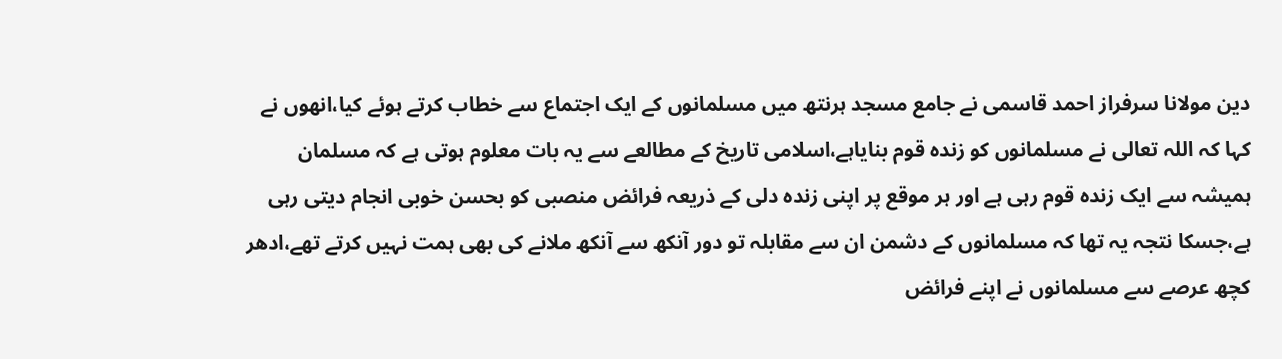دین مولانا سرفراز احمد قاسمی نے جامع مسجد ہرنتھ میں مسلمانوں کے ایک اجتماع سے خطاب کرتے ہوئے کیا،انھوں نے کہا کہ اللہ تعالی نے مسلمانوں کو زندہ قوم بنایاہے،اسلامی تاریخ کے مطالعے سے یہ بات معلوم ہوتی ہے کہ مسلمان ہمیشہ سے ایک زندہ قوم رہی ہے اور ہر موقع پر اپنی زندہ دلی کے ذریعہ فرائض منصبی کو بحسن خوبی انجام دیتی رہی ہے،جسکا نتجہ یہ تھا کہ مسلمانوں کے دشمن ان سے مقابلہ تو دور آنکھ سے آنکھ ملانے کی بھی ہمت نہیں کرتے تھے،ادھر کچھ عرصے سے مسلمانوں نے اپنے فرائض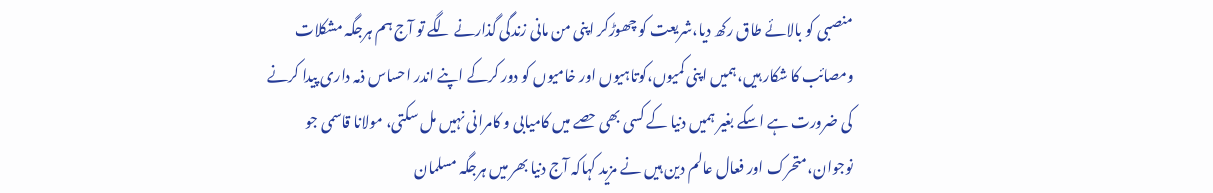منصبی کو بالائے طاق رکھ دیا،شریعت کو چھوڑکر اپنی من مانی زندگی گذارنے لگے تو آج ہم ہرجگہ مشکلات ومصائب کا شکار ہیں،ہمیں اپنی کمیوں،کوتاہیوں اور خامیوں کو دور کرکے اپنے اندر احساس ذمہ داری پیدا کرنے کی ضرورت ہے اسکے بغیر ہمیں دنیا کے کسی بھی حصے میں کامیابی و کامرانی نہیں مل سکتی، مولانا قاسمی جو نوجوان،متحرک اور فعال عالم دین ہیں نے مزید کہاکہ آج دنیا بھر میں ہرجگہ مسلمان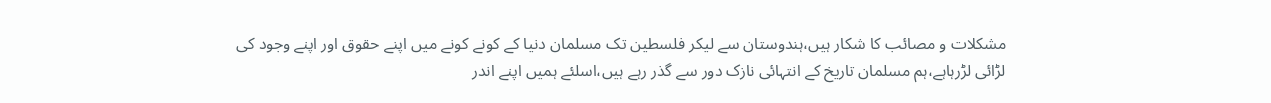مشکلات و مصائب کا شکار ہیں،ہندوستان سے لیکر فلسطین تک مسلمان دنیا کے کونے کونے میں اپنے حقوق اور اپنے وجود کی لڑائی لڑرہاہے،ہم مسلمان تاریخ کے انتہائی نازک دور سے گذر رہے ہیں،اسلئے ہمیں اپنے اندر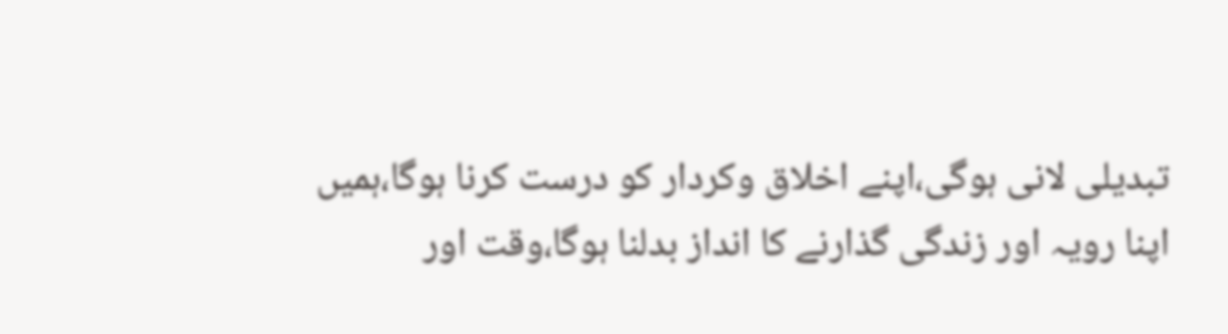تبدیلی لانی ہوگی،اپنے اخلاق وکردار کو درست کرنا ہوگا،ہمیں اپنا رویہ اور زندگی گذارنے کا انداز بدلنا ہوگا،وقت اور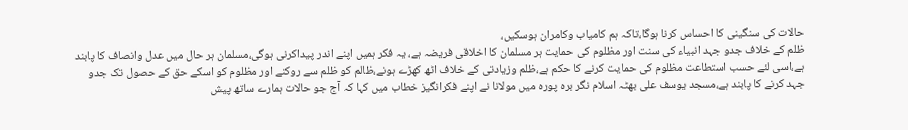حالات کی سنگینی کا احساس کرنا ہوگا،تاکہ ہم کامیاب وکامران ہوسکیں،
ظلم کے خلاف جدو جہد انبیاء کی سنت اور مظلوم کی حمایت ہر مسلمان کا اخلاقی فریضہ ہے، یہ فکر ہمیں اپنے اندر پیداکرنی ہوگی،مسلمان ہر حال میں عدل وانصاف کا پابند ہے،اسی لئے حسب استطاعت مظلوم کی حمایت کرنے کا حکم ہے،ظلم وزیادتی کے خلاف اٹھ کھڑے ہونے،ظالم کو ظلم سے روکنے اور مظلوم کو اسکے حق کے حصول تک جدو جہد کرنے کا پابند ہے،مسجد یوسف علی بھٹہ اسلام نگر برہ پورہ میں مولانا نے اپنے فکرانگیز خطاب میں کہا کہ آج جو حالات ہمارے ساتھ پیش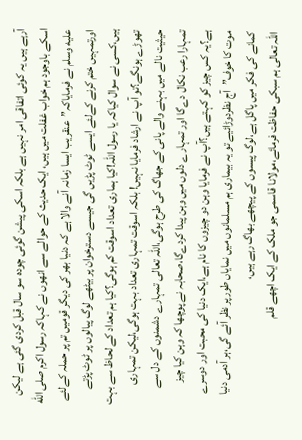آرہے ہیں یہ کوئی اتفاقی امر نہیں ہے بلکہ اسکی پیشن گوئی چودہ سو سال قبل کردی گئی ہے لیکن اسکے باوجود ہم خواب غفلت میں ہیں، ایک حدیث کے حوالے سے انھوں نے کہاکہ رسول اکرم صلى الله عليه وسلم نے فرمایاکہ”عنقریب ایسا زمانہ آنے والا ہے کہ دنیا بھر کی دیگر قومیں تم پر حملہ کےلئے اورتمہیں ختم کرنے کےلئے ایسے ٹوٹ پڑیں گی جیسے دسترخوان پر بیٹھے لوگ پیالوں پر ٹوٹ پڑتے ہیں،کسی نے سوال کیاکہ یا رسول اللہ!کیا ہماری تعداد اسوقت کم ہوگی؟کیا ہم تعداد کے لحاظ سے بہت تھوڑے ہونگے؟تو آپ نے ارشاد فرمایا نہیں! بلکہ اسوقت تمہاری تعداد بہت ہوگی،لیکن تمہاری حیثیت نالے میں بہنے والے پانی کے جھاگ کی طرح ہوگی،اللہ تعالی تمہارے دشمنوں کے دل سے تمہارا رعب نکال دےگا اور تمہارے دلوں میں وہن پیدا کردےگا،صحابہ نے پوچھا کہ وہن کیا چیز ہے؟یہ کس چیز کو کہتے ہیں؟آپ نے فرمایا وہن دو چیزوں کا نام ہے،ایک دنیا کی محبت اور دوسرے موت کا خوف”آج نظردوڑائیے تو یہ بیماری ہم مسلمانوں میں نمایاں طورپر نظر آئے گی،ہر آدمی دنیا کمانے کی فکر میں پاگل ہے،لوگ پیسوں کے پیچھے بھاگ رہے ہیں،
اللہ تعالی ہم سبکی حفاظت فرمائے،مولانا قاسمی جو ملک کے ایک اچھے قلم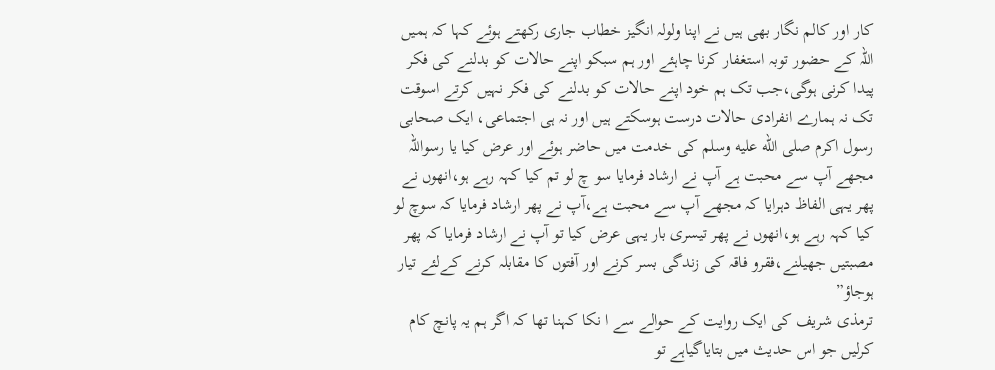کار اور کالم نگار بھی ہیں نے اپنا ولولہ انگیز خطاب جاری رکھتے ہوئے کہا کہ ہمیں اللہ کے حضور توبہ استغفار کرنا چاہئے اور ہم سبکو اپنے حالات کو بدلنے کی فکر پیدا کرنی ہوگی،جب تک ہم خود اپنے حالات کو بدلنے کی فکر نہیں کرتے اسوقت تک نہ ہمارے انفرادی حالات درست ہوسکتے ہیں اور نہ ہی اجتماعی، ایک صحابی رسول اکرم صلى الله عليه وسلم کی خدمت میں حاضر ہوئے اور عرض کیا یا رسواللہ مجھے آپ سے محبت ہے آپ نے ارشاد فرمایا سو چ لو تم کیا کہہ رہے ہو،انھوں نے پھر یہی الفاظ دہرایا کہ مجھے آپ سے محبت ہے،آپ نے پھر ارشاد فرمایا کہ سوچ لو کیا کہہ رہے ہو،انھوں نے پھر تیسری بار یہی عرض کیا تو آپ نے ارشاد فرمایا کہ پھر مصبتیں جھیلنے،فقرو فاقہ کی زندگی بسر کرنے اور آفتوں کا مقابلہ کرنے کےلئے تیار ہوجاؤ”
ترمذی شریف کی ایک روایت کے حوالے سے ا نکا کہنا تھا کہ اگر ہم یہ پانچ کام کرلیں جو اس حدیث میں بتایاگیاہے تو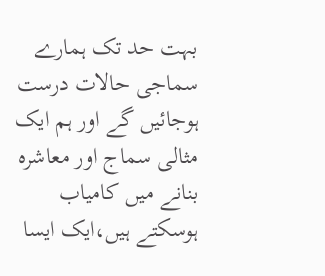بہت حد تک ہمارے سماجی حالات درست ہوجائیں گے اور ہم ایک مثالی سماج اور معاشرہ بنانے میں کامیاب ہوسکتے ہیں،ایک ایسا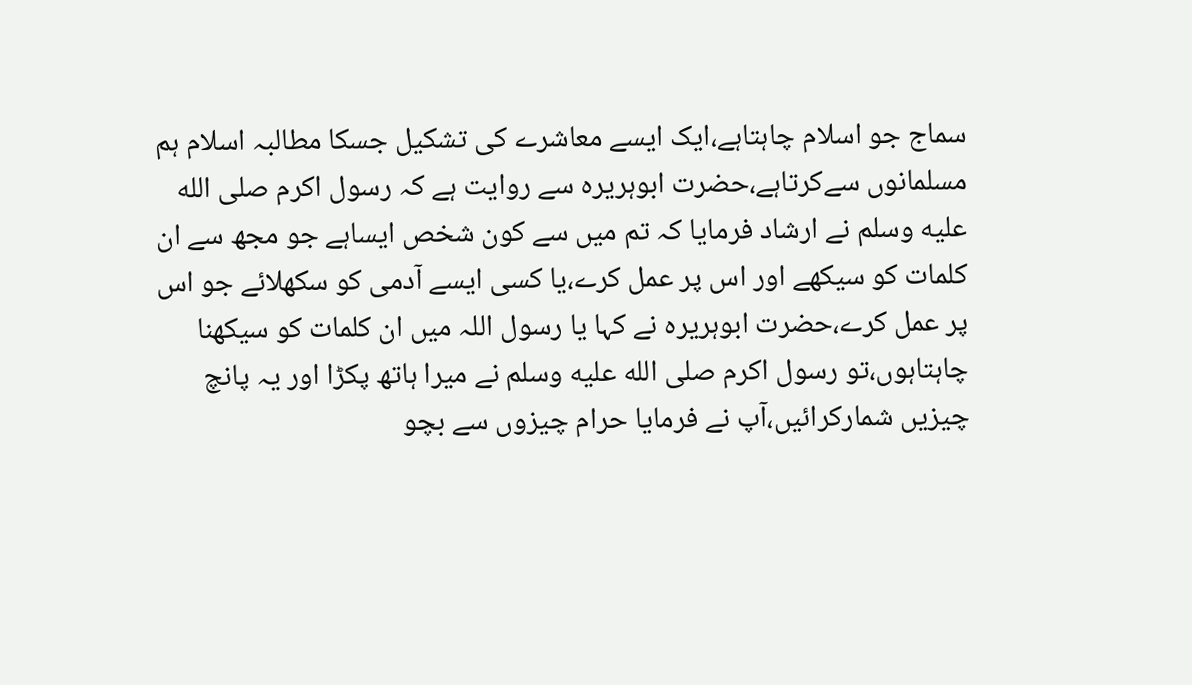سماج جو اسلام چاہتاہے،ایک ایسے معاشرے کی تشکیل جسکا مطالبہ اسلام ہم مسلمانوں سےکرتاہے،حضرت ابوہریرہ سے روایت ہے کہ رسول اکرم صلى الله عليه وسلم نے ارشاد فرمایا کہ تم میں سے کون شخص ایساہے جو مجھ سے ان کلمات کو سیکھے اور اس پر عمل کرے،یا کسی ایسے آدمی کو سکھلائے جو اس پر عمل کرے،حضرت ابوہریرہ نے کہا یا رسول اللہ میں ان کلمات کو سیکھنا چاہتاہوں،تو رسول اکرم صلى الله عليه وسلم نے میرا ہاتھ پکڑا اور یہ پانچ چیزیں شمارکرائیں،آپ نے فرمایا حرام چیزوں سے بچو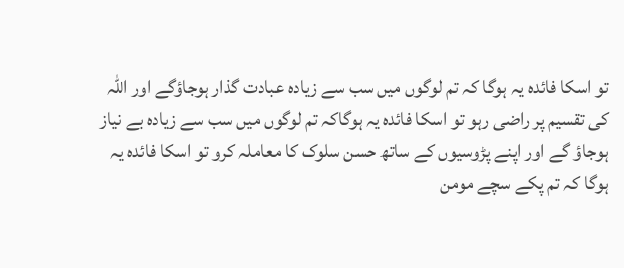تو اسکا فائدہ یہ ہوگا کہ تم لوگوں میں سب سے زیادہ عبادت گذار ہوجاؤگے اور اللہ کی تقسیم پر راضی رہو تو اسکا فائدہ یہ ہوگاکہ تم لوگوں میں سب سے زیادہ بے نیاز ہوجاؤ گے اور اپنے پڑوسیوں کے ساتھ حسن سلوک کا معاملہ کرو تو اسکا فائدہ یہ ہوگا کہ تم پکے سچے مومن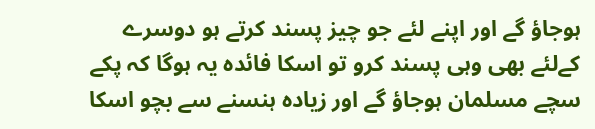ہوجاؤ گے اور اپنے لئے جو چیز پسند کرتے ہو دوسرے کےلئے بھی وہی پسند کرو تو اسکا فائدہ یہ ہوگا کہ پکے سچے مسلمان ہوجاؤ گے اور زیادہ ہنسنے سے بچو اسکا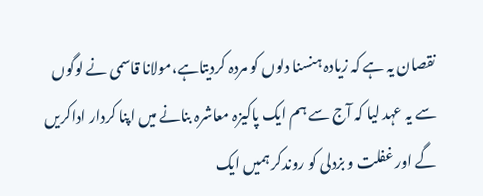نقصان یہ ہے کہ زیادہ ہنسنا دلوں کو مردہ کردیتاہے،مولانا قاسمی نے لوگوں سے یہ عہد لیا کہ آج سے ہم ایک پاکیزہ معاشرہ بنانے میں اپنا کردار اداکریں گے اور غفلت و بزدلی کو روندکر ہمیں ایک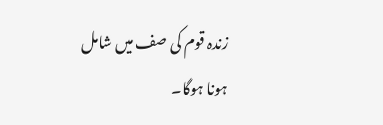زندہ قوم کی صف میں شامل ہونا ہوگا۔